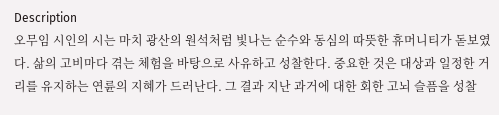Description
오무임 시인의 시는 마치 광산의 원석처럼 빛나는 순수와 동심의 따뜻한 휴머니티가 돋보였다. 삶의 고비마다 겪는 체험을 바탕으로 사유하고 성찰한다. 중요한 것은 대상과 일정한 거리를 유지하는 연륜의 지혜가 드러난다. 그 결과 지난 과거에 대한 회한 고뇌 슬픔을 성찰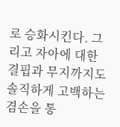로 승화시킨다. 그리고 자아에 대한 결핍과 무지까지도 솔직하게 고백하는 겸손을 통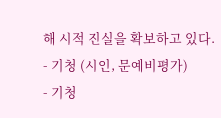해 시적 진실을 확보하고 있다.
- 기청 (시인, 문예비평가)
- 기청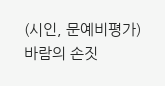(시인, 문예비평가)
바람의 손짓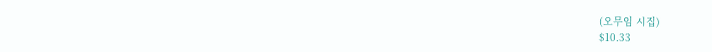(오무임 시집)
$10.33